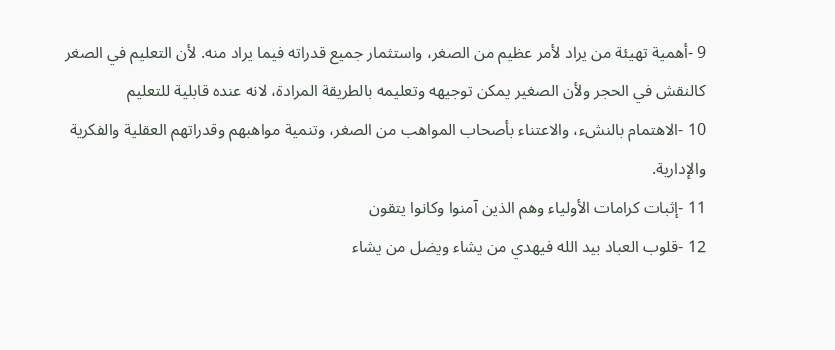9 -أهمية تهيئة من يراد لأمر عظيم من الصغر، واستثمار جميع قدراته فيما يراد منه. لأن التعليم في الصغر كالنقش في الحجر ولأن الصغير يمكن توجيهه وتعليمه بالطريقة المرادة، لانه عنده قابلية للتعليم
10 -الاهتمام بالنشء، والاعتناء بأصحاب المواهب من الصغر، وتنمية مواهبهم وقدراتهم العقلية والفكرية والإدارية.
11 -إثبات كرامات الأولياء وهم الذين آمنوا وكانوا يتقون
12 -قلوب العباد بيد الله فيهدي من يشاء ويضل من يشاء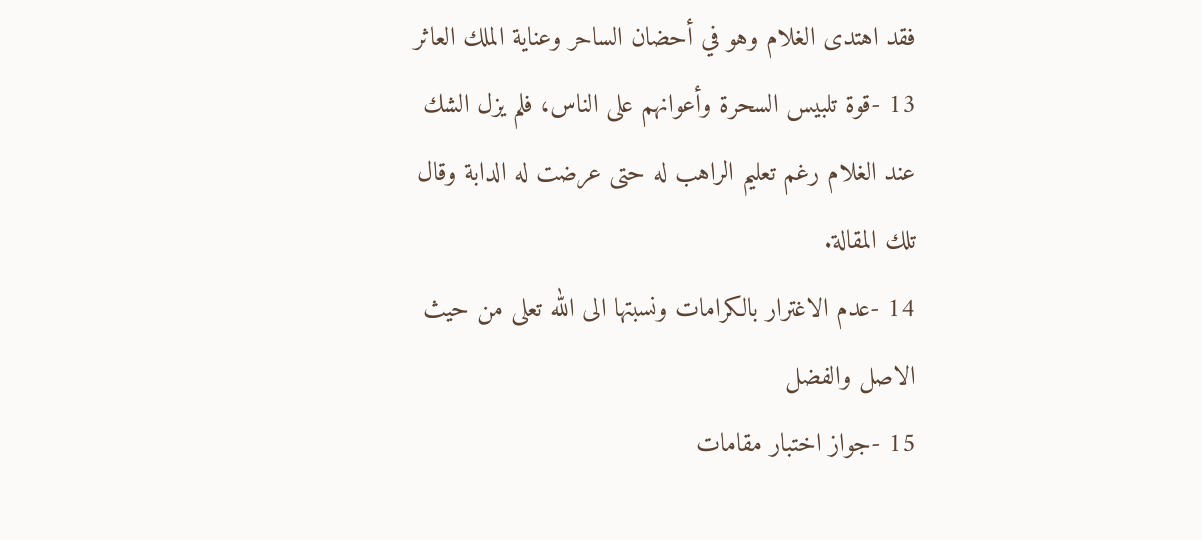فقد اهتدى الغلام وهو في أحضان الساحر وعناية الملك العاثر
13 -قوة تلبيس السحرة وأعوانهم على الناس، فلم يزل الشك عند الغلام رغم تعليم الراهب له حتى عرضت له الدابة وقال تلك المقالة.
14 -عدم الاغترار بالكرامات ونسبتها الى الله تعلى من حيث الاصل والفضل
15 -جواز اختبار مقامات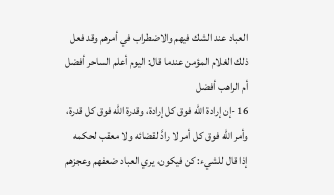العباد عند الشك فيهم والاضطراب في أمرهم وقد فعل ذلك الغلام المؤمن عندما قال: اليوم أعلم الساحر أفضل أم الراهب أفضل
16 -إن إرادة الله فوق كل إرادة، وقدرة الله فوق كل قدرة، وأمر الله فوق كل أمر لا رادَّ لقضائه ولا معقب لحكمه إذا قال للشيء: كن فيكون، يري العباد ضعفهم وعجزهم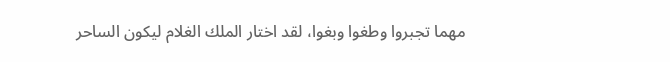مهما تجبروا وطغوا وبغوا، لقد اختار الملك الغلام ليكون الساحر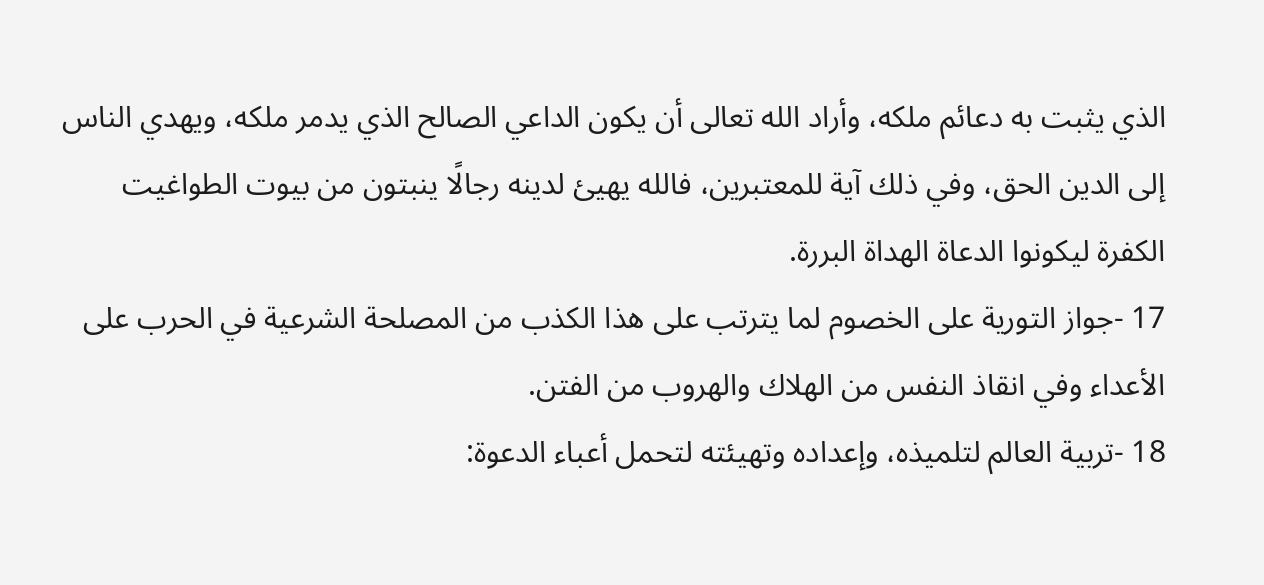الذي يثبت به دعائم ملكه، وأراد الله تعالى أن يكون الداعي الصالح الذي يدمر ملكه، ويهدي الناس إلى الدين الحق، وفي ذلك آية للمعتبرين، فالله يهيئ لدينه رجالًا ينبتون من بيوت الطواغيت الكفرة ليكونوا الدعاة الهداة البررة.
17 -جواز التورية على الخصوم لما يترتب على هذا الكذب من المصلحة الشرعية في الحرب على الأعداء وفي انقاذ النفس من الهلاك والهروب من الفتن.
18 -تربية العالم لتلميذه، وإعداده وتهيئته لتحمل أعباء الدعوة: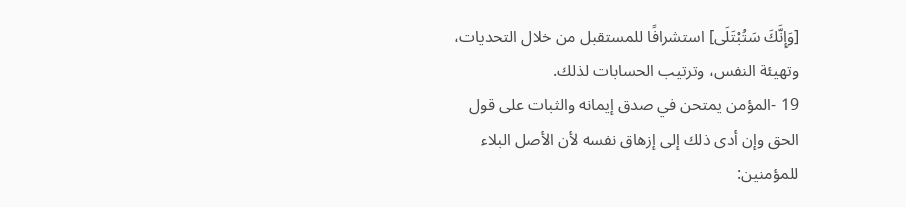[وَإِنَّكَ سَتُبْتَلَى] استشرافًا للمستقبل من خلال التحديات، وتهيئة النفس، وترتيب الحسابات لذلك.
19 -المؤمن يمتحن في صدق إيمانه والثبات على قول الحق وإن أدى ذلك إلى إزهاق نفسه لأن الأصل البلاء للمؤمنين: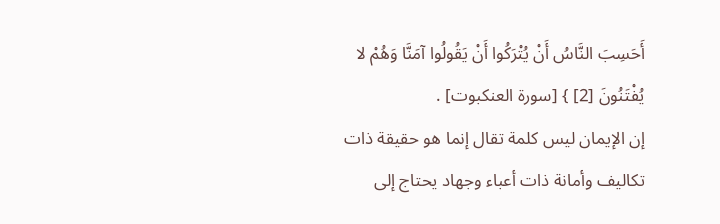أَحَسِبَ النَّاسُ أَنْ يُتْرَكُوا أَنْ يَقُولُوا آمَنَّا وَهُمْ لا يُفْتَنُونَ [2] } [سورة العنكبوت] .
إن الإيمان ليس كلمة تقال إنما هو حقيقة ذات تكاليف وأمانة ذات أعباء وجهاد يحتاج إلى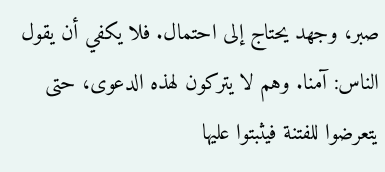صبر، وجهد يحتاج إلى احتمال. فلا يكفي أن يقول الناس: آمنا. وهم لا يتركون لهذه الدعوى، حتى يتعرضوا للفتنة فيثبتوا عليها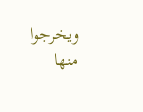ويخرجوا منها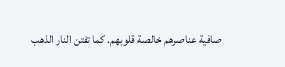صافية عناصرهم خالصة قلوبهم. كما تفتن النار الذهب